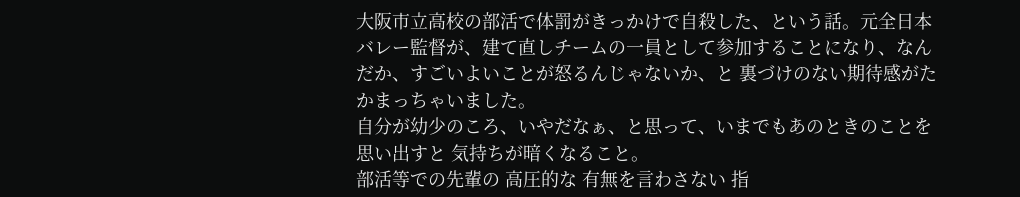大阪市立高校の部活で体罰がきっかけで自殺した、という話。元全日本バレー監督が、建て直しチームの一員として参加することになり、なんだか、すごいよいことが怒るんじゃないか、と 裏づけのない期待感がたかまっちゃいました。
自分が幼少のころ、いやだなぁ、と思って、いまでもあのときのことを思い出すと 気持ちが暗くなること。
部活等での先輩の 高圧的な 有無を言わさない 指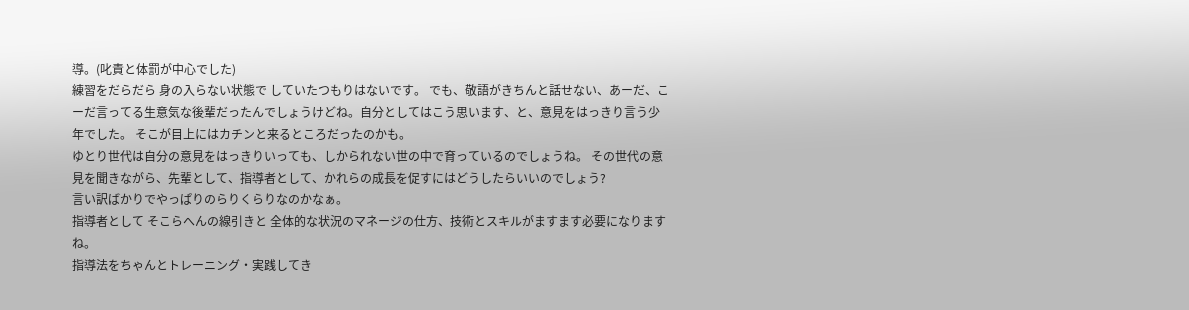導。(叱責と体罰が中心でした)
練習をだらだら 身の入らない状態で していたつもりはないです。 でも、敬語がきちんと話せない、あーだ、こーだ言ってる生意気な後輩だったんでしょうけどね。自分としてはこう思います、と、意見をはっきり言う少年でした。 そこが目上にはカチンと来るところだったのかも。
ゆとり世代は自分の意見をはっきりいっても、しかられない世の中で育っているのでしょうね。 その世代の意見を聞きながら、先輩として、指導者として、かれらの成長を促すにはどうしたらいいのでしょう?
言い訳ばかりでやっぱりのらりくらりなのかなぁ。
指導者として そこらへんの線引きと 全体的な状況のマネージの仕方、技術とスキルがますます必要になりますね。
指導法をちゃんとトレーニング・実践してき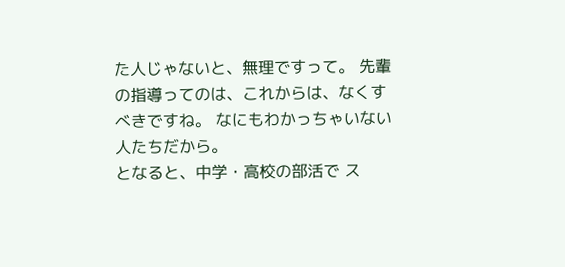た人じゃないと、無理ですって。 先輩の指導ってのは、これからは、なくすべきですね。 なにもわかっちゃいない人たちだから。
となると、中学・高校の部活で ス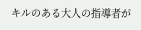キルのある大人の指導者が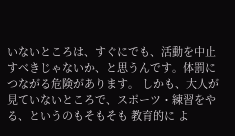いないところは、すぐにでも、活動を中止すべきじゃないか、と思うんです。体罰につながる危険があります。 しかも、大人が見ていないところで、スポーツ・練習をやる、というのもそもそも 教育的に よ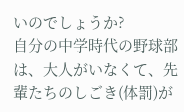いのでしょうか?
自分の中学時代の野球部は、大人がいなくて、先輩たちのしごき(体罰)が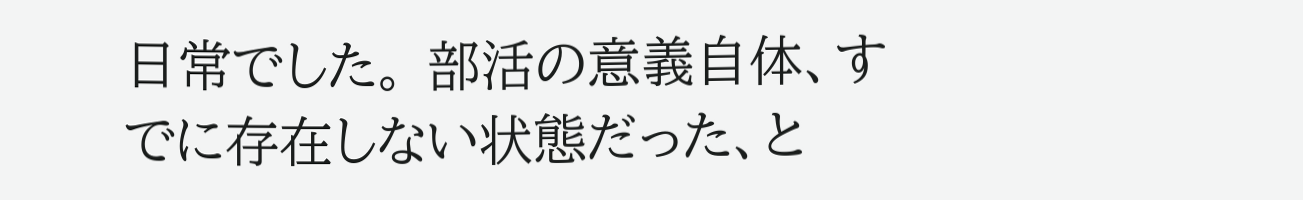日常でした。 部活の意義自体、すでに存在しない状態だった、と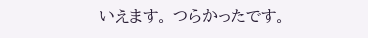いえます。 つらかったです。